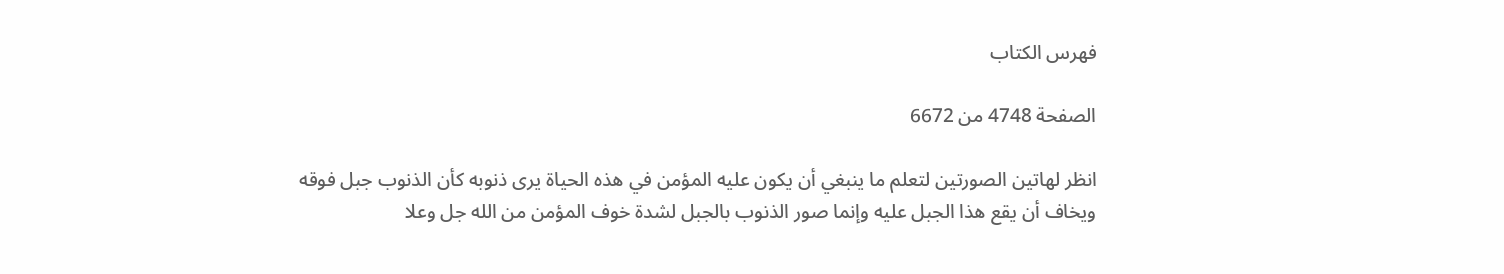فهرس الكتاب

الصفحة 4748 من 6672

انظر لهاتين الصورتين لتعلم ما ينبغي أن يكون عليه المؤمن في هذه الحياة يرى ذنوبه كأن الذنوب جبل فوقه ويخاف أن يقع هذا الجبل عليه وإنما صور الذنوب بالجبل لشدة خوف المؤمن من الله جل وعلا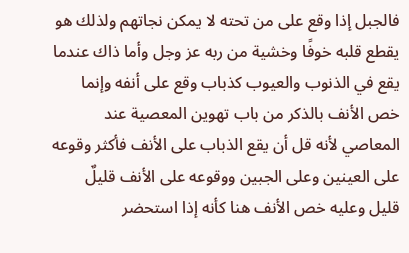فالجبل إذا وقع على من تحته لا يمكن نجاتهم ولذلك هو يقطع قلبه خوفًا وخشية من ربه عز وجل وأما ذاك عندما يقع في الذنوب والعيوب كذباب وقع على أنفه وإنما خص الأنف بالذكر من باب تهوين المعصية عند المعاصي لأنه قل أن يقع الذباب على الأنف فأكثر وقوعه على العينين وعلى الجبين ووقوعه على الأنف قليلٌ قليل وعليه خص الأنف هنا كأنه إذا استحضر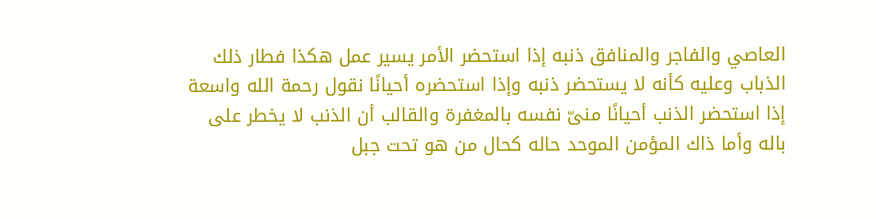العاصي والفاجر والمنافق ذنبه إذا استحضر الأمر يسير عمل هكذا فطار ذلك الذباب وعليه كأنه لا يستحضر ذنبه وإذا استحضره أحيانًا نقول رحمة الله واسعة إذا استحضر الذنب أحيانًا منىّ نفسه بالمغفرة والقالب أن الذنب لا يخطر على باله وأما ذاك المؤمن الموحد حاله كحال من هو تحت جبل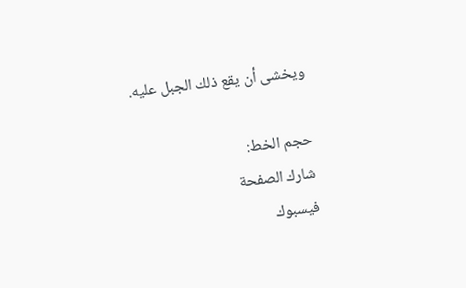ويخشى أن يقع ذلك الجبل عليه.

حجم الخط:
شارك الصفحة
فيسبوك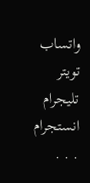واتساب تويتر تليجرام انستجرام
. . .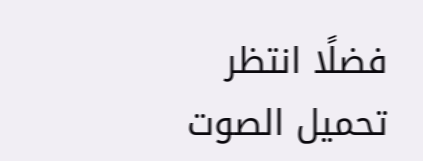فضلًا انتظر تحميل الصوت